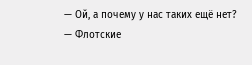— Ой, а почему у нас таких ещё нет?
— Флотские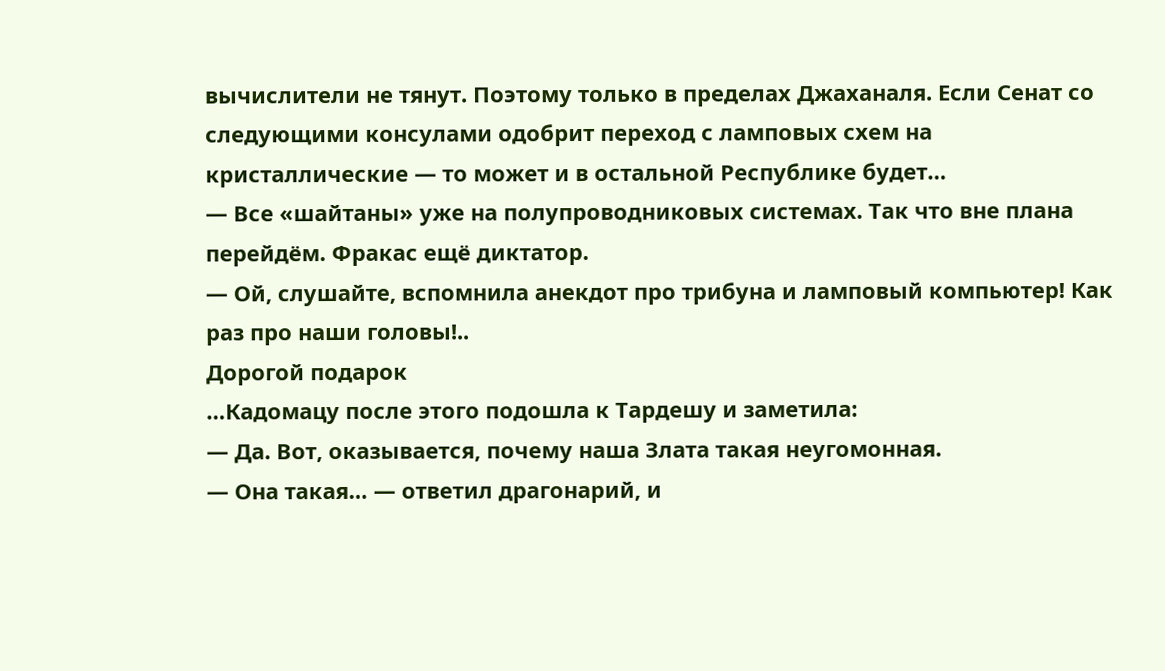вычислители не тянут. Поэтому только в пределах Джаханаля. Если Сенат со следующими консулами одобрит переход с ламповых схем на кристаллические — то может и в остальной Республике будет…
— Все «шайтаны» уже на полупроводниковых системах. Так что вне плана перейдём. Фракас ещё диктатор.
— Ой, слушайте, вспомнила анекдот про трибуна и ламповый компьютер! Как раз про наши головы!..
Дорогой подарок
…Кадомацу после этого подошла к Тардешу и заметила:
— Да. Вот, оказывается, почему наша Злата такая неугомонная.
— Она такая… — ответил драгонарий, и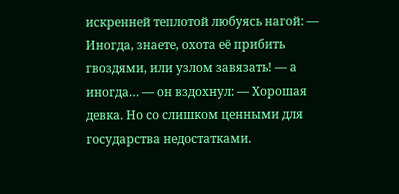искренней теплотой любуясь нагой: — Иногда, знаете, охота её прибить гвоздями, или узлом завязать! — а иногда… — он вздохнул: — Хорошая девка. Но со слишком ценными для государства недостатками.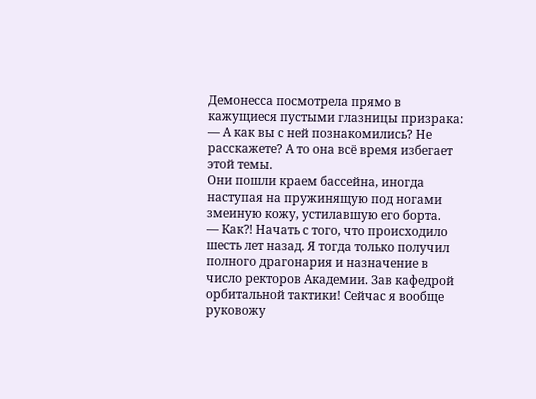Демонесса посмотрела прямо в кажущиеся пустыми глазницы призрака:
— А как вы с ней познакомились? Не расскажете? А то она всё время избегает этой темы.
Они пошли краем бассейна, иногда наступая на пружинящую под ногами змеиную кожу, устилавшую его борта.
— Как⁈ Начать с того, что происходило шесть лет назад. Я тогда только получил полного драгонария и назначение в число ректоров Академии. Зав кафедрой орбитальной тактики! Сейчас я вообще руковожу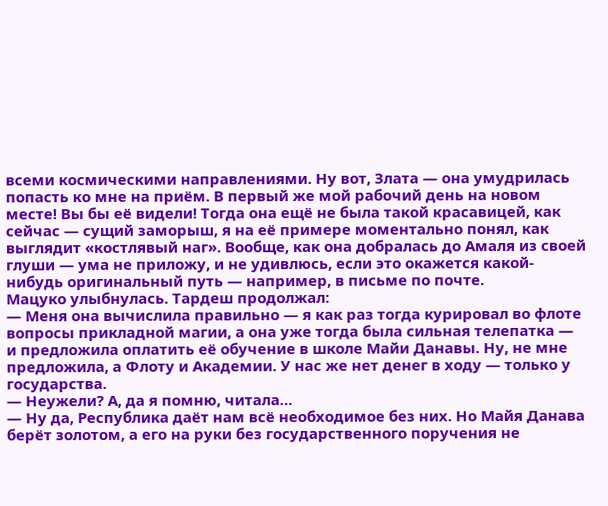всеми космическими направлениями. Ну вот, Злата — она умудрилась попасть ко мне на приём. В первый же мой рабочий день на новом месте! Вы бы её видели! Тогда она ещё не была такой красавицей, как сейчас — сущий заморыш, я на её примере моментально понял, как выглядит «костлявый наг». Вообще, как она добралась до Амаля из своей глуши — ума не приложу, и не удивлюсь, если это окажется какой-нибудь оригинальный путь — например, в письме по почте.
Мацуко улыбнулась. Тардеш продолжал:
— Меня она вычислила правильно — я как раз тогда курировал во флоте вопросы прикладной магии, а она уже тогда была сильная телепатка — и предложила оплатить её обучение в школе Майи Данавы. Ну, не мне предложила, а Флоту и Академии. У нас же нет денег в ходу — только у государства.
— Неужели? А, да я помню, читала…
— Ну да, Республика даёт нам всё необходимое без них. Но Майя Данава берёт золотом, а его на руки без государственного поручения не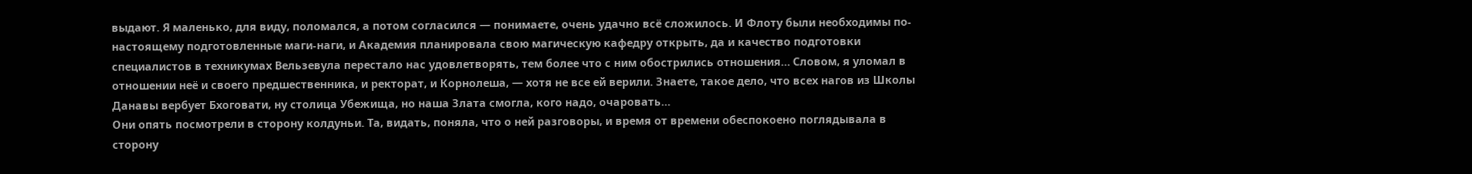выдают. Я маленько, для виду, поломался, а потом согласился — понимаете, очень удачно всё сложилось. И Флоту были необходимы по-настоящему подготовленные маги-наги, и Академия планировала свою магическую кафедру открыть, да и качество подготовки специалистов в техникумах Вельзевула перестало нас удовлетворять, тем более что с ним обострились отношения… Словом, я уломал в отношении неё и своего предшественника, и ректорат, и Корнолеша, — хотя не все ей верили. Знаете, такое дело, что всех нагов из Школы Данавы вербует Бхоговати, ну столица Убежища, но наша Злата смогла, кого надо, очаровать…
Они опять посмотрели в сторону колдуньи. Та, видать, поняла, что о ней разговоры, и время от времени обеспокоено поглядывала в сторону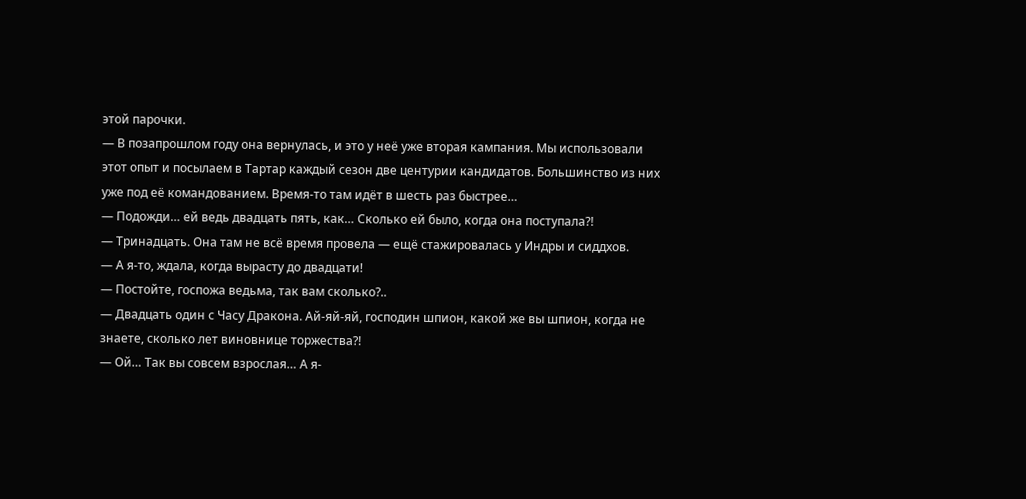этой парочки.
— В позапрошлом году она вернулась, и это у неё уже вторая кампания. Мы использовали этот опыт и посылаем в Тартар каждый сезон две центурии кандидатов. Большинство из них уже под её командованием. Время-то там идёт в шесть раз быстрее…
— Подожди… ей ведь двадцать пять, как… Сколько ей было, когда она поступала⁈
— Тринадцать. Она там не всё время провела — ещё стажировалась у Индры и сиддхов.
— А я-то, ждала, когда вырасту до двадцати!
— Постойте, госпожа ведьма, так вам сколько?..
— Двадцать один с Часу Дракона. Ай-яй-яй, господин шпион, какой же вы шпион, когда не знаете, сколько лет виновнице торжества⁈
— Ой… Так вы совсем взрослая… А я-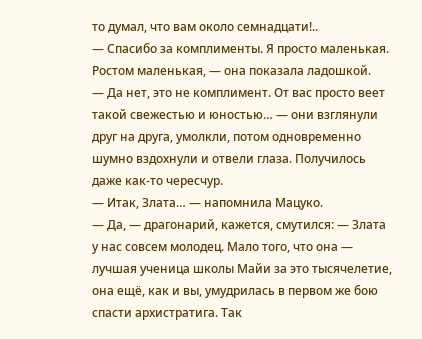то думал, что вам около семнадцати!..
— Спасибо за комплименты. Я просто маленькая. Ростом маленькая, — она показала ладошкой.
— Да нет, это не комплимент. От вас просто веет такой свежестью и юностью… — они взглянули друг на друга, умолкли, потом одновременно шумно вздохнули и отвели глаза. Получилось даже как-то чересчур.
— Итак, Злата… — напомнила Мацуко.
— Да, — драгонарий, кажется, смутился: — Злата у нас совсем молодец. Мало того, что она — лучшая ученица школы Майи за это тысячелетие, она ещё, как и вы, умудрилась в первом же бою спасти архистратига. Так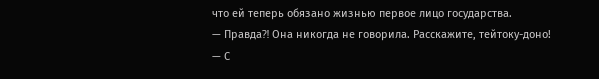что ей теперь обязано жизнью первое лицо государства.
— Правда⁈ Она никогда не говорила. Расскажите, тейтоку-доно!
— С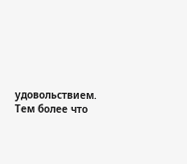удовольствием. Тем более что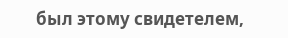был этому свидетелем,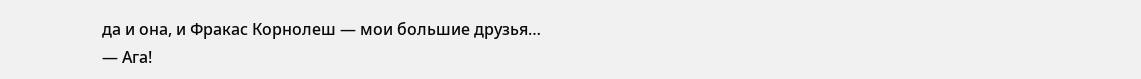да и она, и Фракас Корнолеш — мои большие друзья…
— Ага!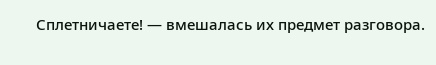Сплетничаете! — вмешалась их предмет разговора.